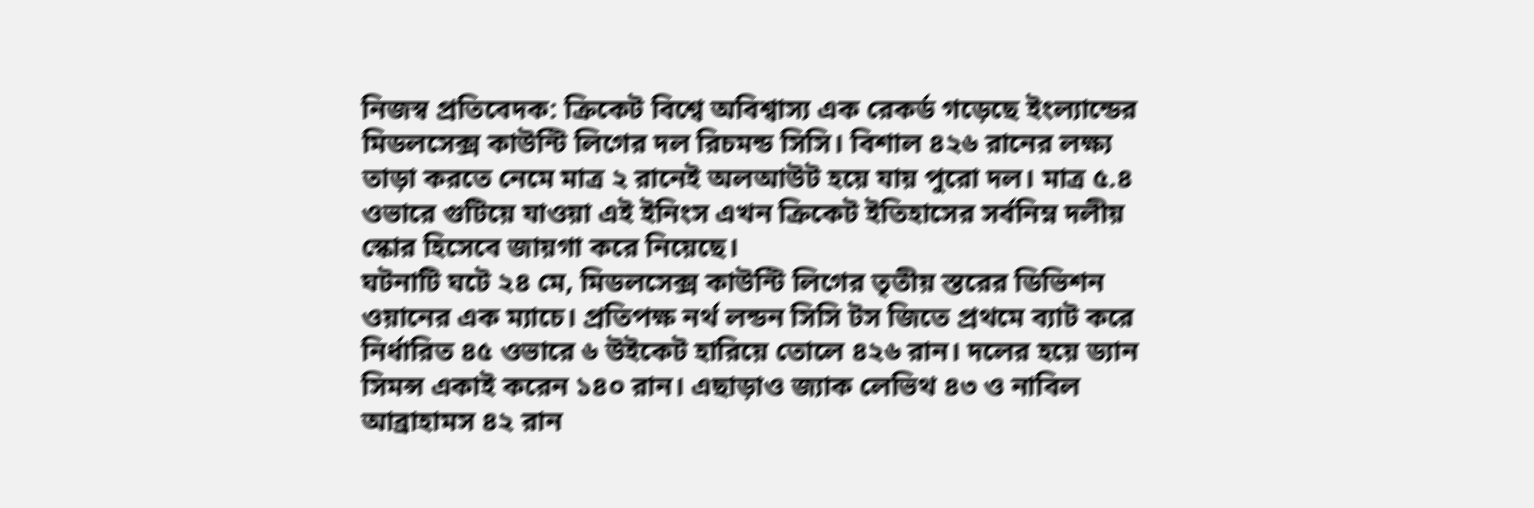নিজস্ব প্রতিবেদক: ক্রিকেট বিশ্বে অবিশ্বাস্য এক রেকর্ড গড়েছে ইংল্যান্ডের মিডলসেক্স কাউন্টি লিগের দল রিচমন্ড সিসি। বিশাল ৪২৬ রানের লক্ষ্য তাড়া করতে নেমে মাত্র ২ রানেই অলআউট হয়ে যায় পুরো দল। মাত্র ৫.৪ ওভারে গুটিয়ে যাওয়া এই ইনিংস এখন ক্রিকেট ইতিহাসের সর্বনিম্ন দলীয় স্কোর হিসেবে জায়গা করে নিয়েছে।
ঘটনাটি ঘটে ২৪ মে, মিডলসেক্স কাউন্টি লিগের তৃতীয় স্তরের ডিভিশন ওয়ানের এক ম্যাচে। প্রতিপক্ষ নর্থ লন্ডন সিসি টস জিতে প্রথমে ব্যাট করে নির্ধারিত ৪৫ ওভারে ৬ উইকেট হারিয়ে তোলে ৪২৬ রান। দলের হয়ে ড্যান সিমন্স একাই করেন ১৪০ রান। এছাড়াও জ্যাক লেভিথ ৪৩ ও নাবিল আব্রাহামস ৪২ রান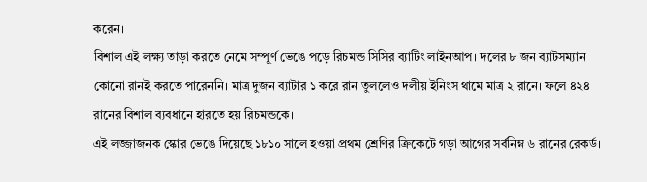করেন।
বিশাল এই লক্ষ্য তাড়া করতে নেমে সম্পূর্ণ ভেঙে পড়ে রিচমন্ড সিসির ব্যাটিং লাইনআপ। দলের ৮ জন ব্যাটসম্যান কোনো রানই করতে পারেননি। মাত্র দুজন ব্যাটার ১ করে রান তুললেও দলীয় ইনিংস থামে মাত্র ২ রানে। ফলে ৪২৪ রানের বিশাল ব্যবধানে হারতে হয় রিচমন্ডকে।
এই লজ্জাজনক স্কোর ভেঙে দিয়েছে ১৮১০ সালে হওয়া প্রথম শ্রেণির ক্রিকেটে গড়া আগের সর্বনিম্ন ৬ রানের রেকর্ড।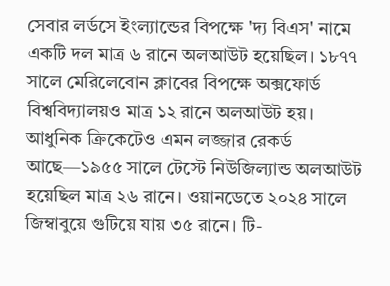সেবার লর্ডসে ইংল্যান্ডের বিপক্ষে 'দ্য বিএস' নামে একটি দল মাত্র ৬ রানে অলআউট হয়েছিল। ১৮৭৭ সালে মেরিলেবোন ক্লাবের বিপক্ষে অক্সফোর্ড বিশ্ববিদ্যালয়ও মাত্র ১২ রানে অলআউট হয়।
আধুনিক ক্রিকেটেও এমন লজ্জার রেকর্ড আছে—১৯৫৫ সালে টেস্টে নিউজিল্যান্ড অলআউট হয়েছিল মাত্র ২৬ রানে। ওয়ানডেতে ২০২৪ সালে জিম্বাবুয়ে গুটিয়ে যায় ৩৫ রানে। টি-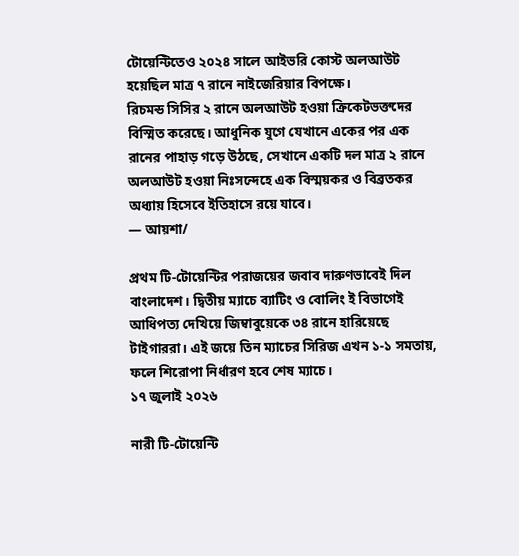টোয়েন্টিতেও ২০২৪ সালে আইভরি কোস্ট অলআউট হয়েছিল মাত্র ৭ রানে নাইজেরিয়ার বিপক্ষে।
রিচমন্ড সিসির ২ রানে অলআউট হওয়া ক্রিকেটভক্তদের বিস্মিত করেছে। আধুনিক যুগে যেখানে একের পর এক রানের পাহাড় গড়ে উঠছে, সেখানে একটি দল মাত্র ২ রানে অলআউট হওয়া নিঃসন্দেহে এক বিস্ময়কর ও বিব্রতকর অধ্যায় হিসেবে ইতিহাসে রয়ে যাবে।
— আয়শা/

প্রথম টি-টোয়েন্টির পরাজয়ের জবাব দারুণভাবেই দিল বাংলাদেশ। দ্বিতীয় ম্যাচে ব্যাটিং ও বোলিং ই বিভাগেই আধিপত্য দেখিয়ে জিম্বাবুয়েকে ৩৪ রানে হারিয়েছে টাইগাররা। এই জয়ে তিন ম্যাচের সিরিজ এখন ১-১ সমতায়, ফলে শিরোপা নির্ধারণ হবে শেষ ম্যাচে।
১৭ জুলাই ২০২৬

নারী টি-টোয়েন্টি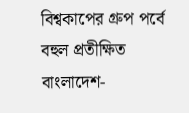বিশ্বকাপের গ্রুপ পর্বে বহুল প্রতীক্ষিত বাংলাদেশ-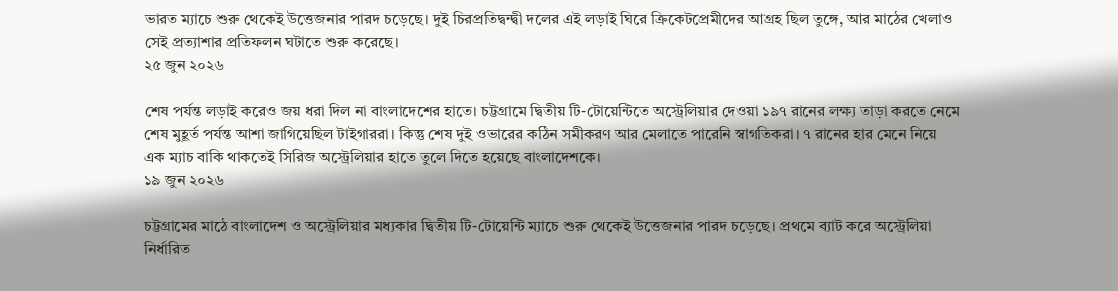ভারত ম্যাচে শুরু থেকেই উত্তেজনার পারদ চড়েছে। দুই চিরপ্রতিদ্বন্দ্বী দলের এই লড়াই ঘিরে ক্রিকেটপ্রেমীদের আগ্রহ ছিল তুঙ্গে, আর মাঠের খেলাও সেই প্রত্যাশার প্রতিফলন ঘটাতে শুরু করেছে।
২৫ জুন ২০২৬

শেষ পর্যন্ত লড়াই করেও জয় ধরা দিল না বাংলাদেশের হাতে। চট্টগ্রামে দ্বিতীয় টি-টোয়েন্টিতে অস্ট্রেলিয়ার দেওয়া ১৯৭ রানের লক্ষ্য তাড়া করতে নেমে শেষ মুহূর্ত পর্যন্ত আশা জাগিয়েছিল টাইগাররা। কিন্তু শেষ দুই ওভারের কঠিন সমীকরণ আর মেলাতে পারেনি স্বাগতিকরা। ৭ রানের হার মেনে নিয়ে এক ম্যাচ বাকি থাকতেই সিরিজ অস্ট্রেলিয়ার হাতে তুলে দিতে হয়েছে বাংলাদেশকে।
১৯ জুন ২০২৬

চট্টগ্রামের মাঠে বাংলাদেশ ও অস্ট্রেলিয়ার মধ্যকার দ্বিতীয় টি-টোয়েন্টি ম্যাচে শুরু থেকেই উত্তেজনার পারদ চড়েছে। প্রথমে ব্যাট করে অস্ট্রেলিয়া নির্ধারিত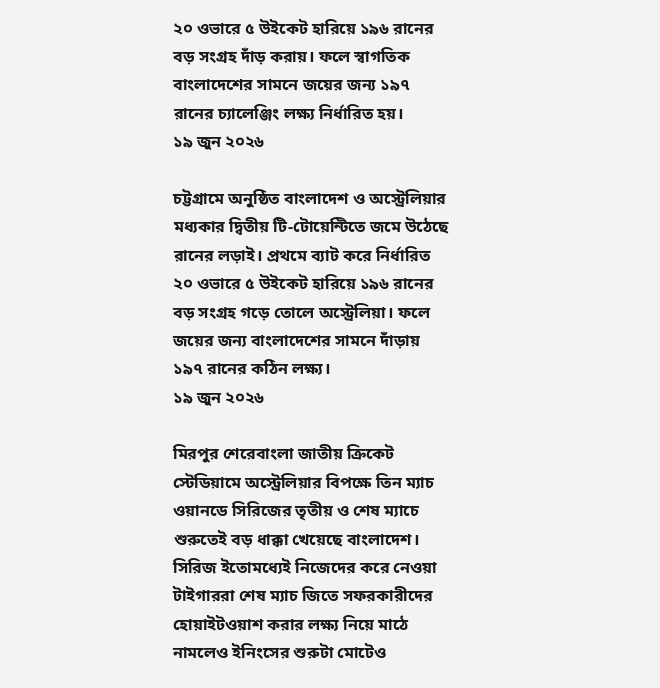২০ ওভারে ৫ উইকেট হারিয়ে ১৯৬ রানের বড় সংগ্রহ দাঁড় করায়। ফলে স্বাগতিক বাংলাদেশের সামনে জয়ের জন্য ১৯৭ রানের চ্যালেঞ্জিং লক্ষ্য নির্ধারিত হয়।
১৯ জুন ২০২৬

চট্টগ্রামে অনুষ্ঠিত বাংলাদেশ ও অস্ট্রেলিয়ার মধ্যকার দ্বিতীয় টি-টোয়েন্টিতে জমে উঠেছে রানের লড়াই। প্রথমে ব্যাট করে নির্ধারিত ২০ ওভারে ৫ উইকেট হারিয়ে ১৯৬ রানের বড় সংগ্রহ গড়ে তোলে অস্ট্রেলিয়া। ফলে জয়ের জন্য বাংলাদেশের সামনে দাঁড়ায় ১৯৭ রানের কঠিন লক্ষ্য।
১৯ জুন ২০২৬

মিরপুর শেরেবাংলা জাতীয় ক্রিকেট স্টেডিয়ামে অস্ট্রেলিয়ার বিপক্ষে তিন ম্যাচ ওয়ানডে সিরিজের তৃতীয় ও শেষ ম্যাচে শুরুতেই বড় ধাক্কা খেয়েছে বাংলাদেশ। সিরিজ ইতোমধ্যেই নিজেদের করে নেওয়া টাইগাররা শেষ ম্যাচ জিতে সফরকারীদের হোয়াইটওয়াশ করার লক্ষ্য নিয়ে মাঠে নামলেও ইনিংসের শুরুটা মোটেও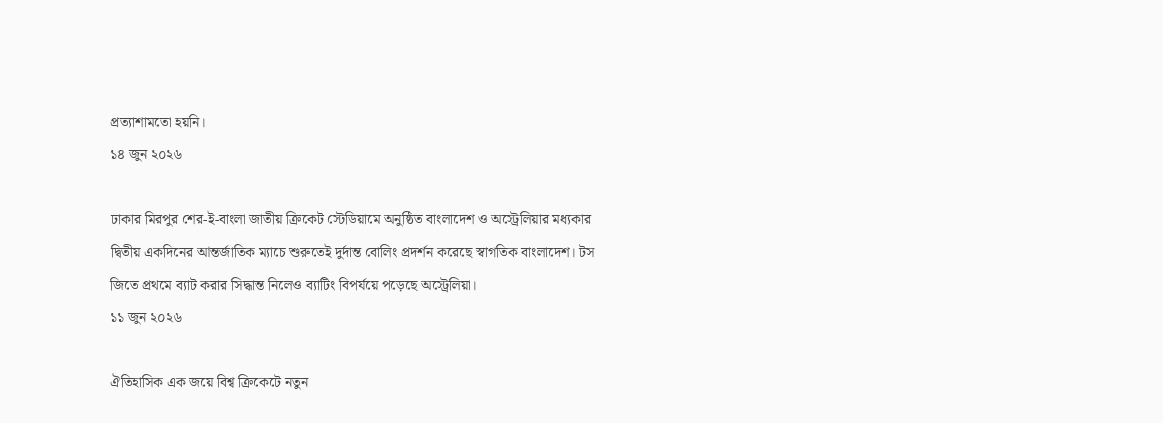প্রত্যাশামতো হয়নি।
১৪ জুন ২০২৬

ঢাকার মিরপুর শের-ই-বাংলা জাতীয় ক্রিকেট স্টেডিয়ামে অনুষ্ঠিত বাংলাদেশ ও অস্ট্রেলিয়ার মধ্যকার দ্বিতীয় একদিনের আন্তর্জাতিক ম্যাচে শুরুতেই দুর্দান্ত বোলিং প্রদর্শন করেছে স্বাগতিক বাংলাদেশ। টস জিতে প্রথমে ব্যাট করার সিদ্ধান্ত নিলেও ব্যাটিং বিপর্যয়ে পড়েছে অস্ট্রেলিয়া।
১১ জুন ২০২৬

ঐতিহাসিক এক জয়ে বিশ্ব ক্রিকেটে নতুন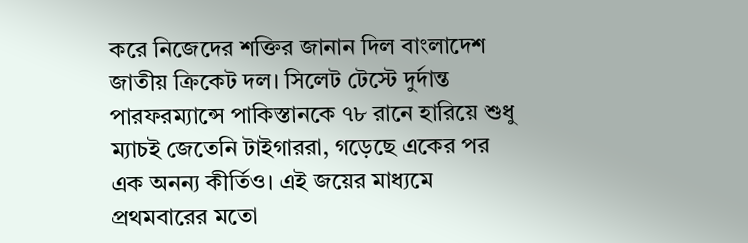করে নিজেদের শক্তির জানান দিল বাংলাদেশ জাতীয় ক্রিকেট দল। সিলেট টেস্টে দুর্দান্ত পারফরম্যান্সে পাকিস্তানকে ৭৮ রানে হারিয়ে শুধু ম্যাচই জেতেনি টাইগাররা, গড়েছে একের পর এক অনন্য কীর্তিও। এই জয়ের মাধ্যমে প্রথমবারের মতো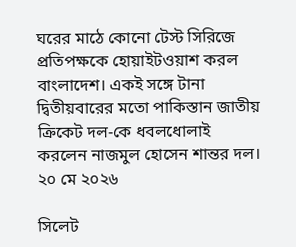ঘরের মাঠে কোনো টেস্ট সিরিজে প্রতিপক্ষকে হোয়াইটওয়াশ করল বাংলাদেশ। একই সঙ্গে টানা দ্বিতীয়বারের মতো পাকিস্তান জাতীয় ক্রিকেট দল-কে ধবলধোলাই করলেন নাজমুল হোসেন শান্তর দল।
২০ মে ২০২৬

সিলেট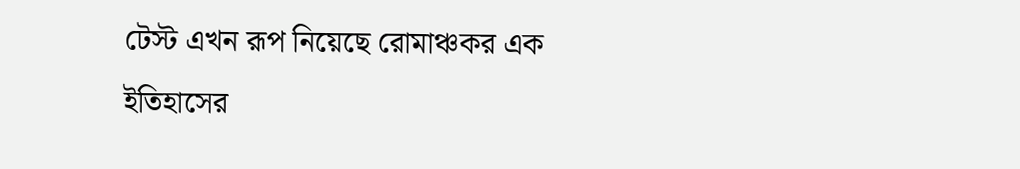টেস্ট এখন রূপ নিয়েছে রোমাঞ্চকর এক ইতিহাসের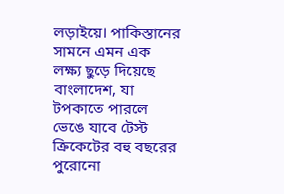লড়াইয়ে। পাকিস্তানের সামনে এমন এক লক্ষ্য ছুড়ে দিয়েছে বাংলাদেশ, যা টপকাতে পারলে ভেঙে যাবে টেস্ট ক্রিকেটের বহু বছরের পুরোনো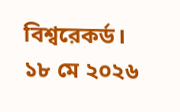বিশ্বরেকর্ড।
১৮ মে ২০২৬